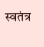स्वतंत्र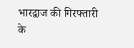भारद्वाज की गिरफ्तारी के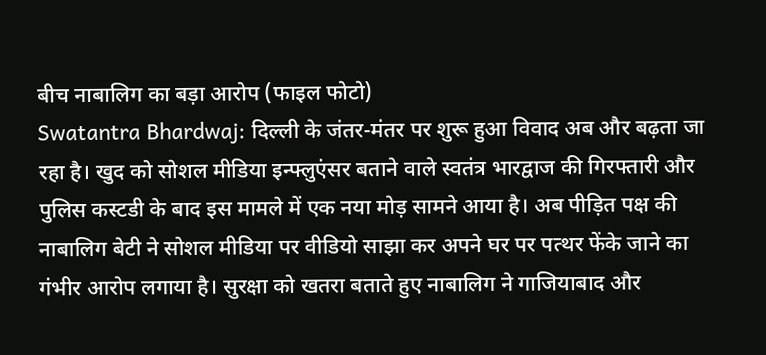बीच नाबालिग का बड़ा आरोप (फाइल फोटो)
Swatantra Bhardwaj: दिल्ली के जंतर-मंतर पर शुरू हुआ विवाद अब और बढ़ता जा रहा है। खुद को सोशल मीडिया इन्फ्लुएंसर बताने वाले स्वतंत्र भारद्वाज की गिरफ्तारी और पुलिस कस्टडी के बाद इस मामले में एक नया मोड़ सामने आया है। अब पीड़ित पक्ष की नाबालिग बेटी ने सोशल मीडिया पर वीडियो साझा कर अपने घर पर पत्थर फेंके जाने का गंभीर आरोप लगाया है। सुरक्षा को खतरा बताते हुए नाबालिग ने गाजियाबाद और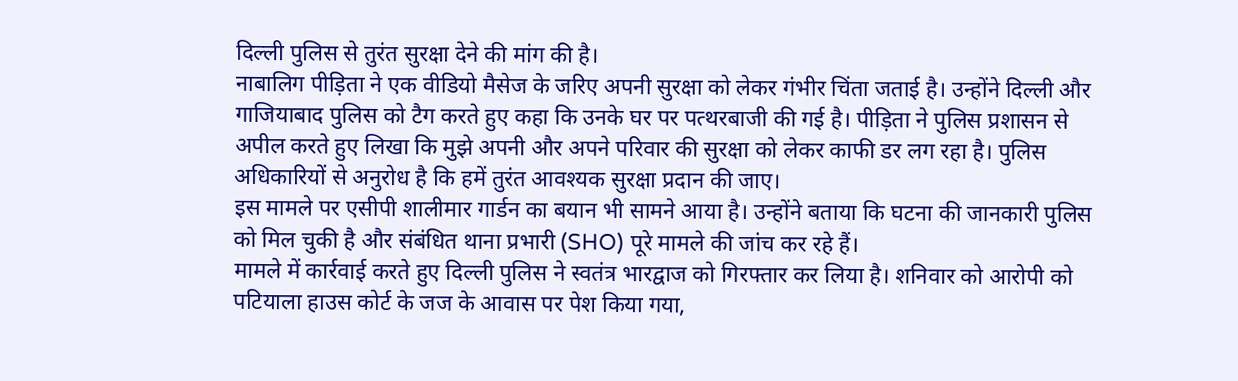दिल्ली पुलिस से तुरंत सुरक्षा देने की मांग की है।
नाबालिग पीड़िता ने एक वीडियो मैसेज के जरिए अपनी सुरक्षा को लेकर गंभीर चिंता जताई है। उन्होंने दिल्ली और गाजियाबाद पुलिस को टैग करते हुए कहा कि उनके घर पर पत्थरबाजी की गई है। पीड़िता ने पुलिस प्रशासन से अपील करते हुए लिखा कि मुझे अपनी और अपने परिवार की सुरक्षा को लेकर काफी डर लग रहा है। पुलिस अधिकारियों से अनुरोध है कि हमें तुरंत आवश्यक सुरक्षा प्रदान की जाए।
इस मामले पर एसीपी शालीमार गार्डन का बयान भी सामने आया है। उन्होंने बताया कि घटना की जानकारी पुलिस को मिल चुकी है और संबंधित थाना प्रभारी (SHO) पूरे मामले की जांच कर रहे हैं।
मामले में कार्रवाई करते हुए दिल्ली पुलिस ने स्वतंत्र भारद्वाज को गिरफ्तार कर लिया है। शनिवार को आरोपी को पटियाला हाउस कोर्ट के जज के आवास पर पेश किया गया,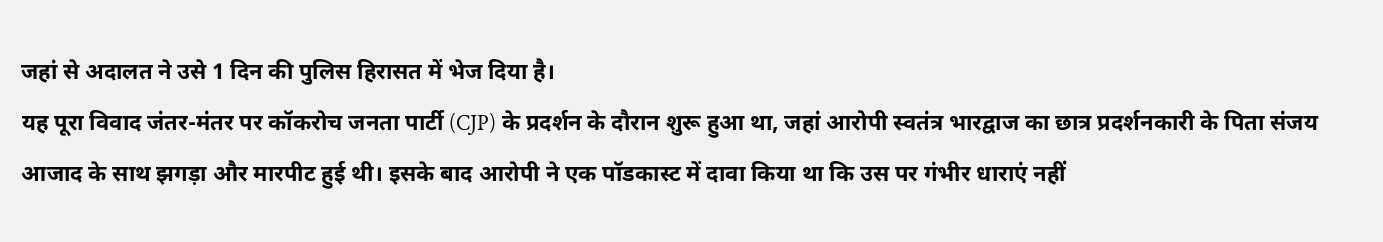जहां से अदालत ने उसे 1 दिन की पुलिस हिरासत में भेज दिया है।
यह पूरा विवाद जंतर-मंतर पर कॉकरोच जनता पार्टी (CJP) के प्रदर्शन के दौरान शुरू हुआ था, जहां आरोपी स्वतंत्र भारद्वाज का छात्र प्रदर्शनकारी के पिता संजय आजाद के साथ झगड़ा और मारपीट हुई थी। इसके बाद आरोपी ने एक पॉडकास्ट में दावा किया था कि उस पर गंभीर धाराएं नहीं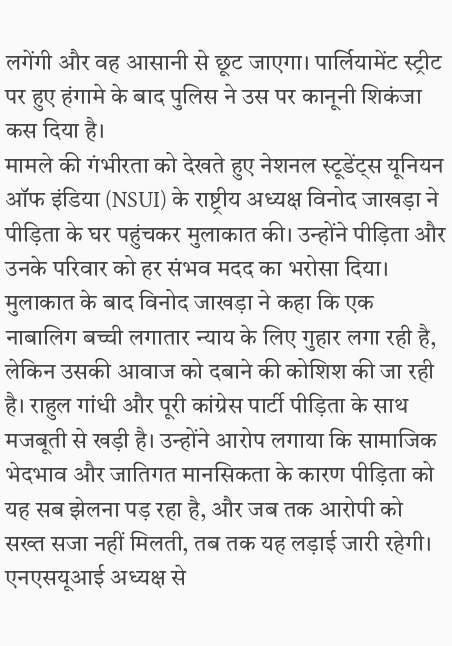लगेंगी और वह आसानी से छूट जाएगा। पार्लियामेंट स्ट्रीट पर हुए हंगामे के बाद पुलिस ने उस पर कानूनी शिकंजा कस दिया है।
मामले की गंभीरता को देखते हुए नेशनल स्टूडेंट्स यूनियन ऑफ इंडिया (NSUI) के राष्ट्रीय अध्यक्ष विनोद जाखड़ा ने पीड़िता के घर पहुंचकर मुलाकात की। उन्होंने पीड़िता और उनके परिवार को हर संभव मदद का भरोसा दिया।
मुलाकात के बाद विनोद जाखड़ा ने कहा कि एक नाबालिग बच्ची लगातार न्याय के लिए गुहार लगा रही है, लेकिन उसकी आवाज को दबाने की कोशिश की जा रही है। राहुल गांधी और पूरी कांग्रेस पार्टी पीड़िता के साथ मजबूती से खड़ी है। उन्होंने आरोप लगाया कि सामाजिक भेदभाव और जातिगत मानसिकता के कारण पीड़िता को यह सब झेलना पड़ रहा है, और जब तक आरोपी को सख्त सजा नहीं मिलती, तब तक यह लड़ाई जारी रहेगी।
एनएसयूआई अध्यक्ष से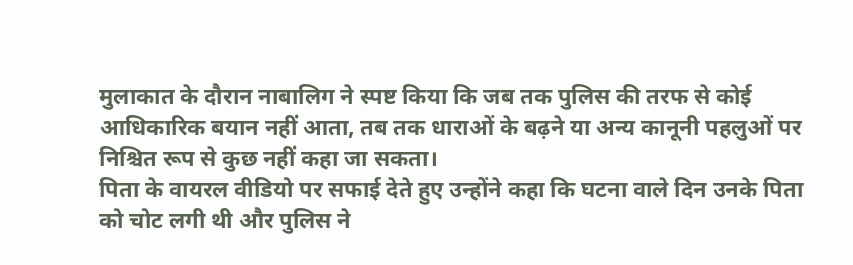मुलाकात के दौरान नाबालिग ने स्पष्ट किया कि जब तक पुलिस की तरफ से कोई आधिकारिक बयान नहीं आता, तब तक धाराओं के बढ़ने या अन्य कानूनी पहलुओं पर निश्चित रूप से कुछ नहीं कहा जा सकता।
पिता के वायरल वीडियो पर सफाई देते हुए उन्होंने कहा कि घटना वाले दिन उनके पिता को चोट लगी थी और पुलिस ने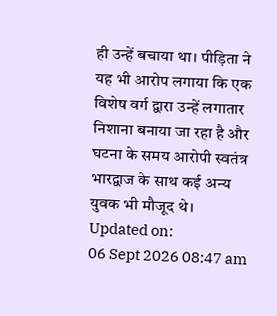ही उन्हें बचाया था। पीड़िता ने यह भी आरोप लगाया कि एक विशेष वर्ग द्वारा उन्हें लगातार निशाना बनाया जा रहा है और घटना के समय आरोपी स्वतंत्र भारद्वाज के साथ कई अन्य युवक भी मौजूद थे।
Updated on:
06 Sept 2026 08:47 am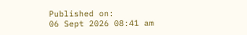Published on:
06 Sept 2026 08:41 am